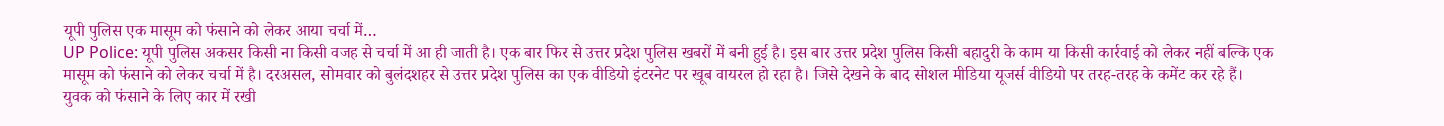यूपी पुलिस एक मासूम को फंसाने को लेकर आया चर्चा में…
UP Police: यूपी पुलिस अकसर किसी ना किसी वजह से चर्चा में आ ही जाती है। एक बार फिर से उत्तर प्रदेश पुलिस खबरों में बनी हुई है। इस बार उत्तर प्रदेश पुलिस किसी बहादुरी के काम या किसी कार्रवाई को लेकर नहीं बल्कि एक मासूम को फंसाने को लेकर चर्चा में है। दरअसल, सोमवार को बुलंदशहर से उत्तर प्रदेश पुलिस का एक वीडियो इंटरनेट पर खूब वायरल हो रहा है। जिसे देखने के बाद सोशल मीडिया यूजर्स वीडियो पर तरह-तरह के कमेंट कर रहे हैं।
युवक को फंसाने के लिए कार में रखी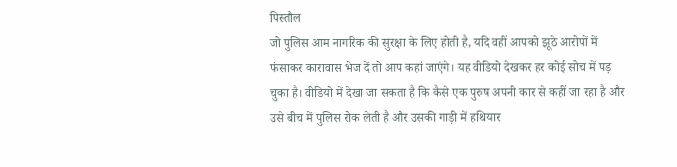पिस्तौल
जो पुलिस आम नागरिक की सुरक्षा के लिए होती है, यदि वहीं आपको झूठे आरोपों में फंसाकर कारावास भेज दें तो आप कहां जाएंगे। यह वीडियो देखकर हर कोई सोच में पड़ चुका है। वीडियो में देखा जा सकता है कि कैसे एक पुरुष अपनी कार से कहीं जा रहा है और उसे बीच में पुलिस रोक लेती है और उसकी गाड़ी में हथियार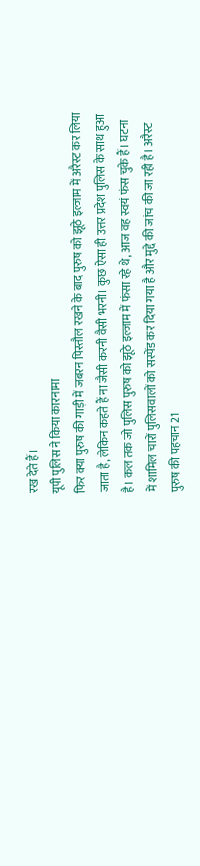रख देते हैं।
यूपी पुलिस ने किया कारनामा
फिर क्या पुरुष की गाड़ी में जबरन पिस्तौल रखने के बाद पुरुष को झूठे इल्जाम में अरैस्ट कर लिया जाता है, लेकिन कहते हैं ना जैसी करनी वैसी भरनी। कुछ ऐसा ही उत्तर प्रदेश पुलिस के साथ हुआ है। कल तक जो पुलिस पुरुष को झूठे इल्जाम में फंसा रहे थे, आज वह स्वयं फंस चुके हैं। घटना में शामिल चारों पुलिसवालों को सस्पेंड कर दिया गया है और मुद्दे की जांच की जा रही है। अरैस्ट पुरुष की पहचान 21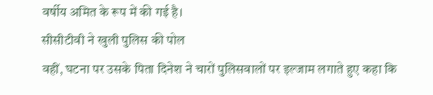वर्षीय अमित के रूप में की गई है।
सीसीटीवी ने खुली पुलिस की पोल
वहीं, घटना पर उसके पिता दिनेश ने चारों पुलिसवालों पर इल्जाम लगाते हुए कहा कि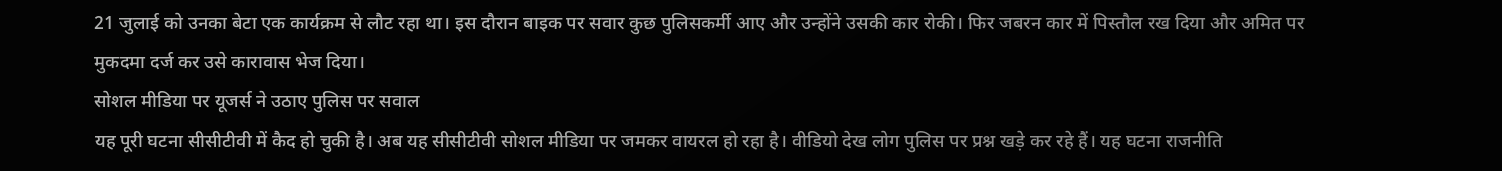21 जुलाई को उनका बेटा एक कार्यक्रम से लौट रहा था। इस दौरान बाइक पर सवार कुछ पुलिसकर्मी आए और उन्होंने उसकी कार रोकी। फिर जबरन कार में पिस्तौल रख दिया और अमित पर मुकदमा दर्ज कर उसे कारावास भेज दिया।
सोशल मीडिया पर यूजर्स ने उठाए पुलिस पर सवाल
यह पूरी घटना सीसीटीवी में कैद हो चुकी है। अब यह सीसीटीवी सोशल मीडिया पर जमकर वायरल हो रहा है। वीडियो देख लोग पुलिस पर प्रश्न खड़े कर रहे हैं। यह घटना राजनीति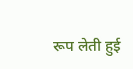रूप लेती हुई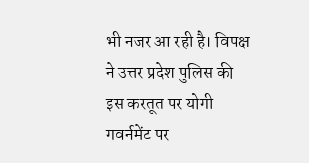भी नजर आ रही है। विपक्ष ने उत्तर प्रदेश पुलिस की इस करतूत पर योगी गवर्नमेंट पर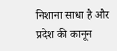निशाना साधा है और प्रदेश की कानून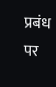प्रबंध पर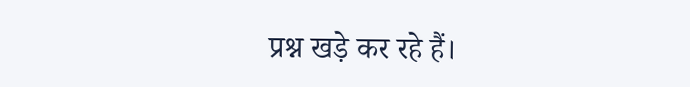प्रश्न खड़े कर रहे हैं।